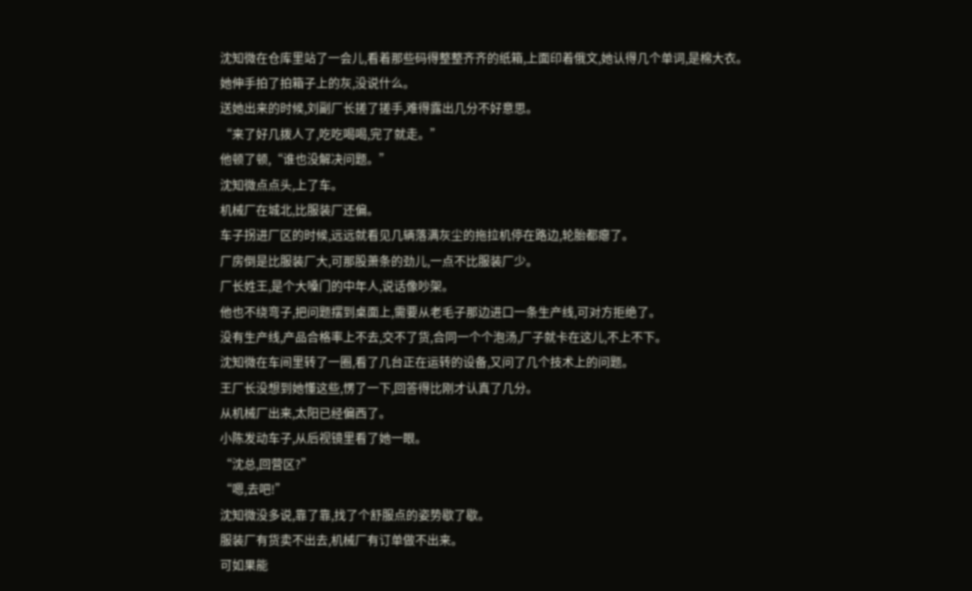沈知微在仓库里站了一会儿,看着那些码得整整齐齐的纸箱,上面印着俄文,她认得几个单词,是棉大衣。
她伸手拍了拍箱子上的灰,没说什么。
送她出来的时候,刘副厂长搓了搓手,难得露出几分不好意思。
“来了好几拨人了,吃吃喝喝,完了就走。”
他顿了顿,“谁也没解决问题。”
沈知微点点头,上了车。
机械厂在城北,比服装厂还偏。
车子拐进厂区的时候,远远就看见几辆落满灰尘的拖拉机停在路边,轮胎都瘪了。
厂房倒是比服装厂大,可那股萧条的劲儿,一点不比服装厂少。
厂长姓王,是个大嗓门的中年人,说话像吵架。
他也不绕弯子,把问题摆到桌面上,需要从老毛子那边进口一条生产线,可对方拒绝了。
没有生产线,产品合格率上不去,交不了货,合同一个个泡汤,厂子就卡在这儿,不上不下。
沈知微在车间里转了一圈,看了几台正在运转的设备,又问了几个技术上的问题。
王厂长没想到她懂这些,愣了一下,回答得比刚才认真了几分。
从机械厂出来,太阳已经偏西了。
小陈发动车子,从后视镜里看了她一眼。
“沈总,回营区?”
“嗯,去吧!”
沈知微没多说,靠了靠,找了个舒服点的姿势歇了歇。
服装厂有货卖不出去,机械厂有订单做不出来。
可如果能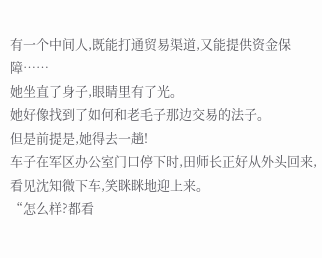有一个中间人,既能打通贸易渠道,又能提供资金保障……
她坐直了身子,眼睛里有了光。
她好像找到了如何和老毛子那边交易的法子。
但是前提是,她得去一趟!
车子在军区办公室门口停下时,田师长正好从外头回来,看见沈知微下车,笑眯眯地迎上来。
“怎么样?都看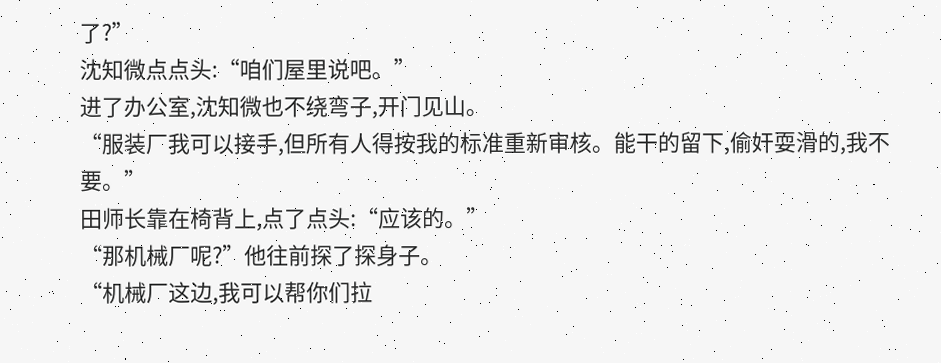了?”
沈知微点点头:“咱们屋里说吧。”
进了办公室,沈知微也不绕弯子,开门见山。
“服装厂我可以接手,但所有人得按我的标准重新审核。能干的留下,偷奸耍滑的,我不要。”
田师长靠在椅背上,点了点头:“应该的。”
“那机械厂呢?”他往前探了探身子。
“机械厂这边,我可以帮你们拉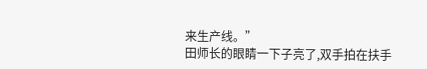来生产线。”
田师长的眼睛一下子亮了,双手拍在扶手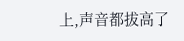上,声音都拔高了